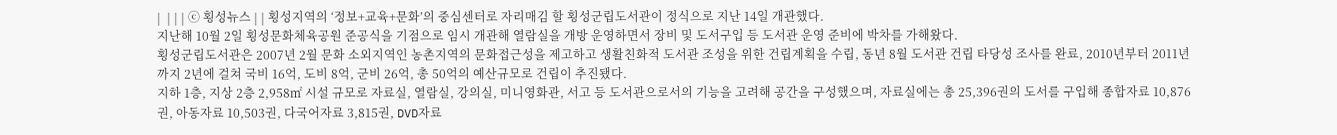|  | | | ⓒ 횡성뉴스 | | 횡성지역의 ‘정보+교육+문화’의 중심센터로 자리매김 할 횡성군립도서관이 정식으로 지난 14일 개관했다.
지난해 10월 2일 횡성문화체육공원 준공식을 기점으로 임시 개관해 열람실을 개방 운영하면서 장비 및 도서구입 등 도서관 운영 준비에 박차를 가해왔다.
횡성군립도서관은 2007년 2월 문화 소외지역인 농촌지역의 문화접근성을 제고하고 생활친화적 도서관 조성을 위한 건립계획을 수립, 동년 8월 도서관 건립 타당성 조사를 완료, 2010년부터 2011년까지 2년에 걸쳐 국비 16억, 도비 8억, 군비 26억, 총 50억의 예산규모로 건립이 추진됐다.
지하 1층, 지상 2층 2,958㎡ 시설 규모로 자료실, 열람실, 강의실, 미니영화관, 서고 등 도서관으로서의 기능을 고려해 공간을 구성했으며, 자료실에는 총 25,396권의 도서를 구입해 종합자료 10,876권, 아동자료 10,503권, 다국어자료 3,815권, DVD자료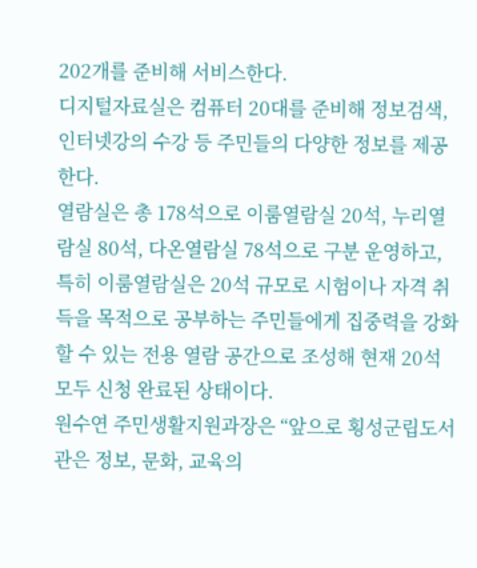202개를 준비해 서비스한다.
디지털자료실은 컴퓨터 20대를 준비해 정보검색, 인터넷강의 수강 등 주민들의 다양한 정보를 제공한다.
열람실은 총 178석으로 이룸열람실 20석, 누리열람실 80석, 다온열람실 78석으로 구분 운영하고, 특히 이룸열람실은 20석 규모로 시험이나 자격 취득을 목적으로 공부하는 주민들에게 집중력을 강화할 수 있는 전용 열람 공간으로 조성해 현재 20석 모두 신청 완료된 상태이다.
원수연 주민생활지원과장은 “앞으로 횡성군립도서관은 정보, 문화, 교육의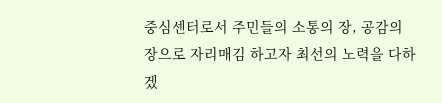중심센터로서 주민들의 소통의 장, 공감의 장으로 자리매김 하고자 최선의 노력을 다하겠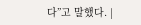다”고 말했다. |